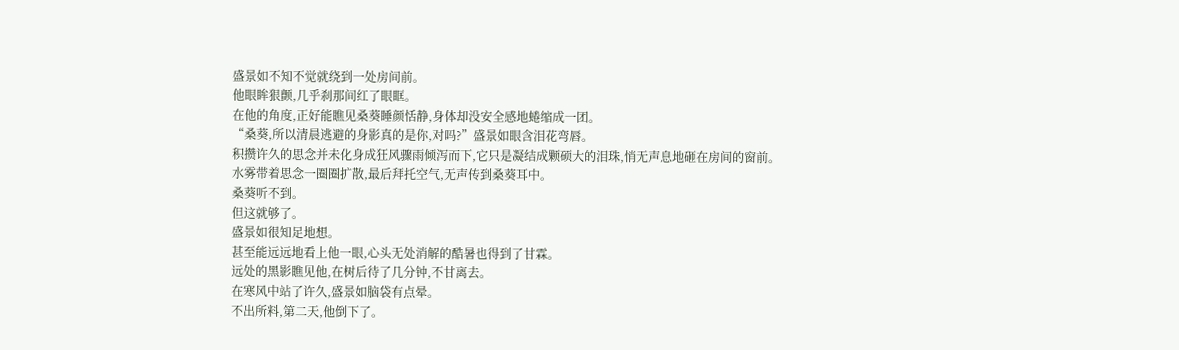盛景如不知不觉就绕到一处房间前。
他眼眸狠颤,几乎刹那间红了眼眶。
在他的角度,正好能瞧见桑葵睡颜恬静,身体却没安全感地蜷缩成一团。
“桑葵,所以清晨逃避的身影真的是你,对吗?”盛景如眼含泪花弯唇。
积攒许久的思念并未化身成狂风骤雨倾泻而下,它只是凝结成颗硕大的泪珠,悄无声息地砸在房间的窗前。
水雾带着思念一圈圈扩散,最后拜托空气,无声传到桑葵耳中。
桑葵听不到。
但这就够了。
盛景如很知足地想。
甚至能远远地看上他一眼,心头无处消解的酷暑也得到了甘霖。
远处的黑影瞧见他,在树后待了几分钟,不甘离去。
在寒风中站了许久,盛景如脑袋有点晕。
不出所料,第二天,他倒下了。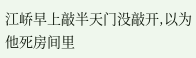江峤早上敲半天门没敲开,以为他死房间里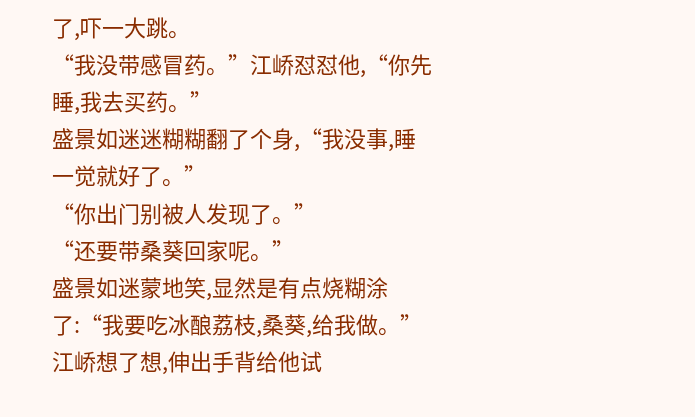了,吓一大跳。
“我没带感冒药。”江峤怼怼他,“你先睡,我去买药。”
盛景如迷迷糊糊翻了个身,“我没事,睡一觉就好了。”
“你出门别被人发现了。”
“还要带桑葵回家呢。”
盛景如迷蒙地笑,显然是有点烧糊涂了:“我要吃冰酿荔枝,桑葵,给我做。”
江峤想了想,伸出手背给他试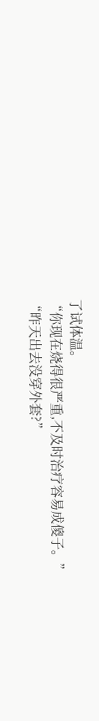了试体温。
“你现在烧得很严重,不及时治疗容易成傻子。”
“昨天出去没穿外套?”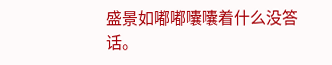盛景如嘟嘟囔囔着什么没答话。